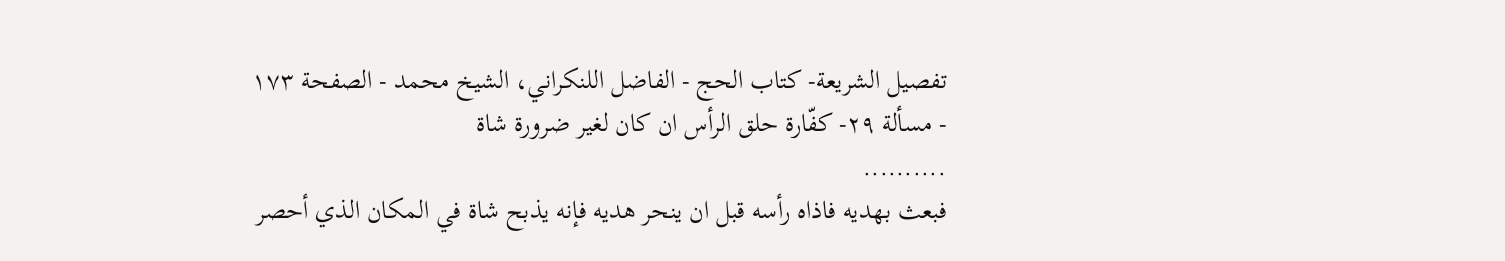تفصيل الشريعة- كتاب الحج - الفاضل اللنكراني، الشيخ محمد - الصفحة ١٧٣ - مسألة ٢٩- كفّارة حلق الرأس ان كان لغير ضرورة شاة
..........
فبعث بهديه فاذاه رأسه قبل ان ينحر هديه فإنه يذبح شاة في المكان الذي أحصر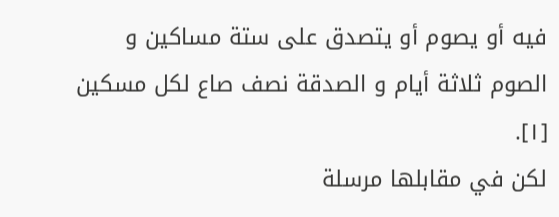فيه أو يصوم أو يتصدق على ستة مساكين و الصوم ثلاثة أيام و الصدقة نصف صاع لكل مسكين [١].
لكن في مقابلها مرسلة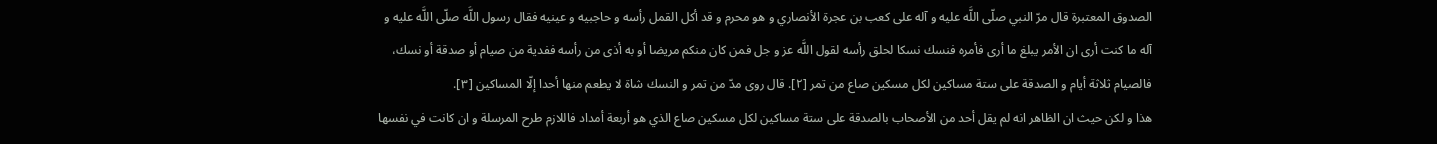الصدوق المعتبرة قال مرّ النبي صلّى اللَّه عليه و آله على كعب بن عجرة الأنصاري و هو محرم و قد أكل القمل رأسه و حاجبيه و عينيه فقال رسول اللَّه صلّى اللَّه عليه و آله ما كنت أرى ان الأمر يبلغ ما أرى فأمره فنسك نسكا لحلق رأسه لقول اللَّه عز و جل فمن كان منكم مريضا أو به أذى من رأسه ففدية من صيام أو صدقة أو نسك، فالصيام ثلاثة أيام و الصدقة على ستة مساكين لكل مسكين صاع من تمر [٢]. قال روى مدّ من تمر و النسك شاة لا يطعم منها أحدا إلّا المساكين [٣].
هذا و لكن حيث ان الظاهر انه لم يقل أحد من الأصحاب بالصدقة على ستة مساكين لكل مسكين صاع الذي هو أربعة أمداد فاللازم طرح المرسلة و ان كانت في نفسها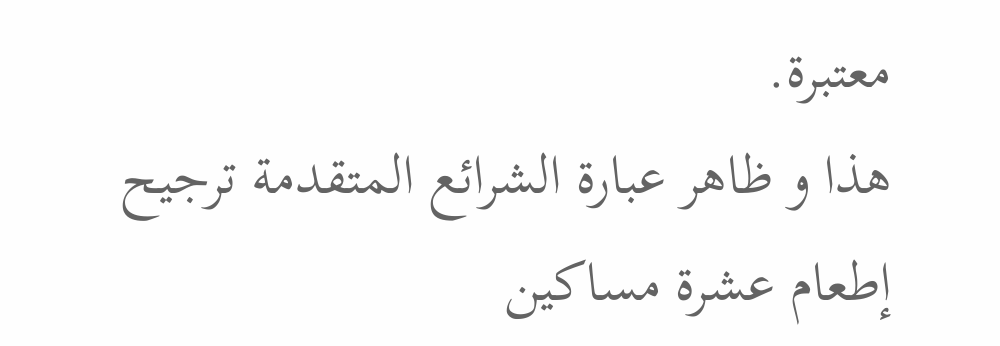معتبرة.
هذا و ظاهر عبارة الشرائع المتقدمة ترجيح إطعام عشرة مساكين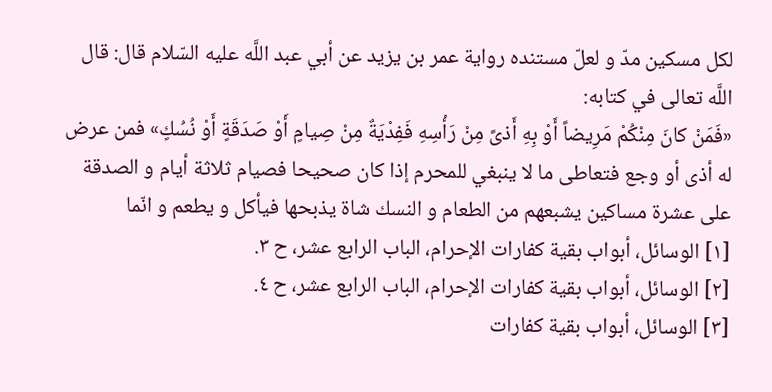لكل مسكين مدّ و لعلّ مستنده رواية عمر بن يزيد عن أبي عبد اللَّه عليه السّلام قال: قال اللَّه تعالى في كتابه:
«فَمَنْ كانَ مِنْكُمْ مَرِيضاً أَوْ بِهِ أَذىً مِنْ رَأْسِهِ فَفِدْيَةٌ مِنْ صِيامٍ أَوْ صَدَقَةٍ أَوْ نُسُكٍ» فمن عرض له أذى أو وجع فتعاطى ما لا ينبغي للمحرم إذا كان صحيحا فصيام ثلاثة أيام و الصدقة على عشرة مساكين يشبعهم من الطعام و النسك شاة يذبحها فيأكل و يطعم و انّما
[١] الوسائل، أبواب بقية كفارات الإحرام، الباب الرابع عشر، ح ٣.
[٢] الوسائل، أبواب بقية كفارات الإحرام، الباب الرابع عشر، ح ٤.
[٣] الوسائل، أبواب بقية كفارات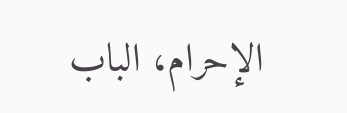الإحرام، الباب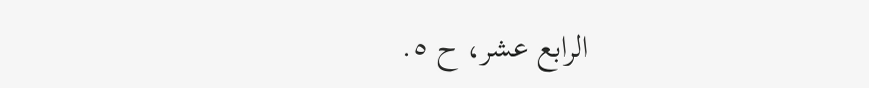الرابع عشر، ح ٥.